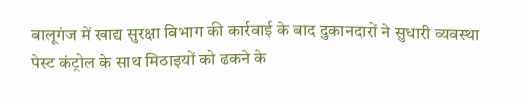बालूगंज में खाद्य सुरक्षा विभाग की कार्रवाई के बाद दुकानदारों ने सुधारी व्यवस्था
पेस्ट कंट्रोल के साथ मिठाइयों को ढकने के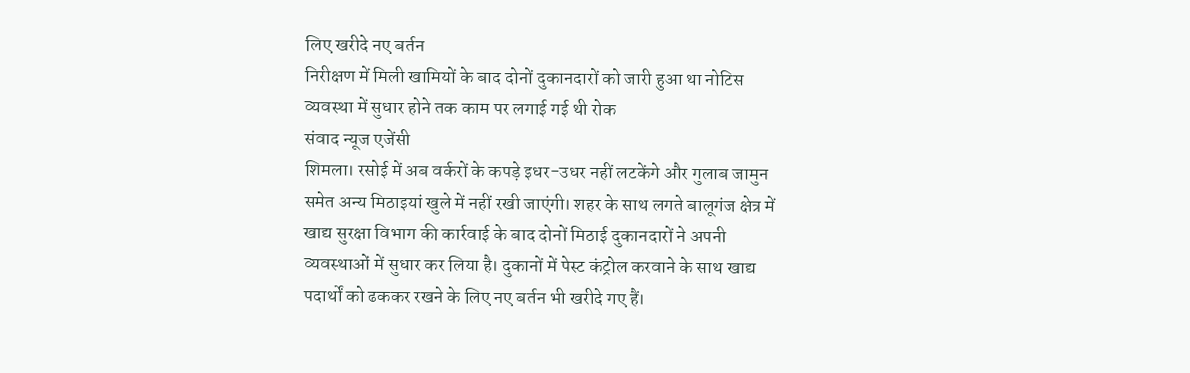लिए खरीदे नए बर्तन
निरीक्षण में मिली खामियों के बाद दोनों दुकानदारों को जारी हुआ था नोटिस
व्यवस्था में सुधार होने तक काम पर लगाई गई थी रोक
संवाद न्यूज एजेंसी
शिमला। रसोई में अब वर्करों के कपड़े इधर-उधर नहीं लटकेंगे और गुलाब जामुन समेत अन्य मिठाइयां खुले में नहीं रखी जाएंगी। शहर के साथ लगते बालूगंज क्षेत्र में खाद्य सुरक्षा विभाग की कार्रवाई के बाद दोनों मिठाई दुकानदारों ने अपनी व्यवस्थाओं में सुधार कर लिया है। दुकानों में पेस्ट कंट्रोल करवाने के साथ खाद्य पदार्थों को ढककर रखने के लिए नए बर्तन भी खरीदे गए हैं।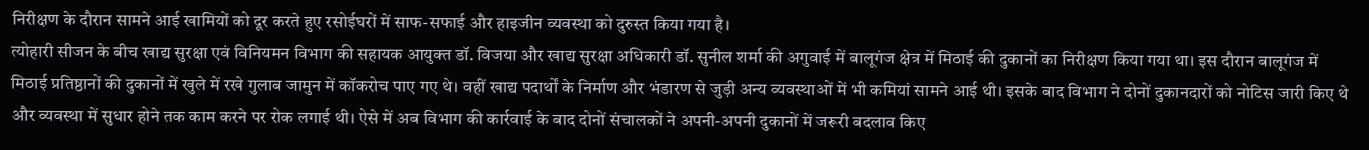निरीक्षण के दौरान सामने आई खामियों को दूर करते हुए रसोईघरों में साफ-सफाई और हाइजीन व्यवस्था को दुरुस्त किया गया है।
त्योहारी सीजन के बीच खाद्य सुरक्षा एवं विनियमन विभाग की सहायक आयुक्त डॉ. विजया और खाद्य सुरक्षा अधिकारी डॉ. सुनील शर्मा की अगुवाई में बालूगंज क्षेत्र में मिठाई की दुकानों का निरीक्षण किया गया था। इस दौरान बालूगंज में मिठाई प्रतिष्ठानों की दुकानों में खुले में रखे गुलाब जामुन में कॉकरोच पाए गए थे। वहीं खाद्य पदार्थों के निर्माण और भंडारण से जुड़ी अन्य व्यवस्थाओं में भी कमियां सामने आई थी। इसके बाद विभाग ने दोनों दुकानदारों को नोटिस जारी किए थे और व्यवस्था में सुधार होने तक काम करने पर रोक लगाई थी। ऐसे में अब विभाग की कार्रवाई के बाद दोनों संचालकों ने अपनी-अपनी दुकानों में जरूरी बदलाव किए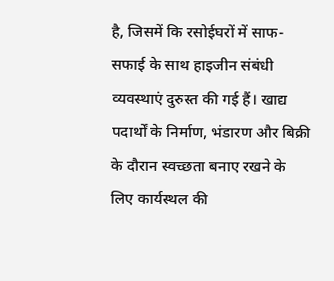है, जिसमें कि रसोईघरों में साफ-सफाई के साथ हाइजीन संबंधी व्यवस्थाएं दुरुस्त की गई हैं। खाद्य पदार्थों के निर्माण, भंडारण और बिक्री के दौरान स्वच्छता बनाए रखने के लिए कार्यस्थल की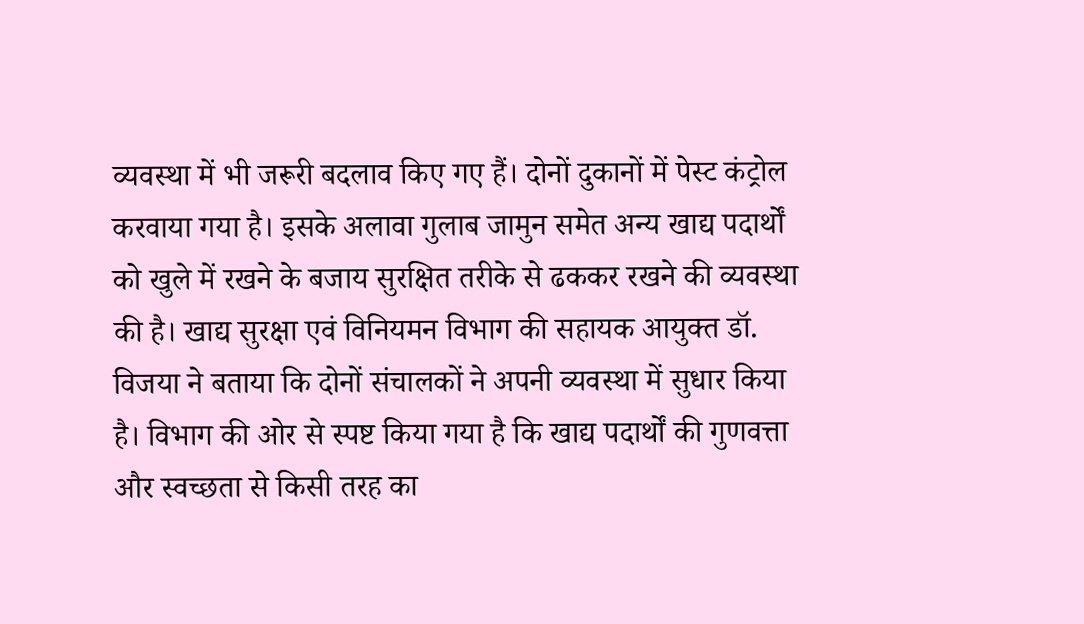व्यवस्था में भी जरूरी बदलाव किए गए हैं। दोनों दुकानों में पेस्ट कंट्रोल करवाया गया है। इसके अलावा गुलाब जामुन समेत अन्य खाद्य पदार्थों को खुले में रखने के बजाय सुरक्षित तरीके से ढककर रखने की व्यवस्था की है। खाद्य सुरक्षा एवं विनियमन विभाग की सहायक आयुक्त डॉ. विजया ने बताया कि दोनों संचालकों ने अपनी व्यवस्था में सुधार किया है। विभाग की ओर से स्पष्ट किया गया है कि खाद्य पदार्थों की गुणवत्ता और स्वच्छता से किसी तरह का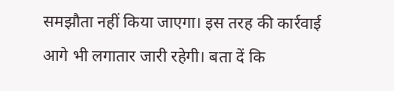समझौता नहीं किया जाएगा। इस तरह की कार्रवाई आगे भी लगातार जारी रहेगी। बता दें कि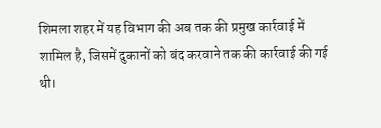शिमला शहर में यह विभाग की अब तक की प्रमुख कार्रवाई में शामिल है, जिसमें दुकानों को बंद करवाने तक की कार्रवाई की गई थी।